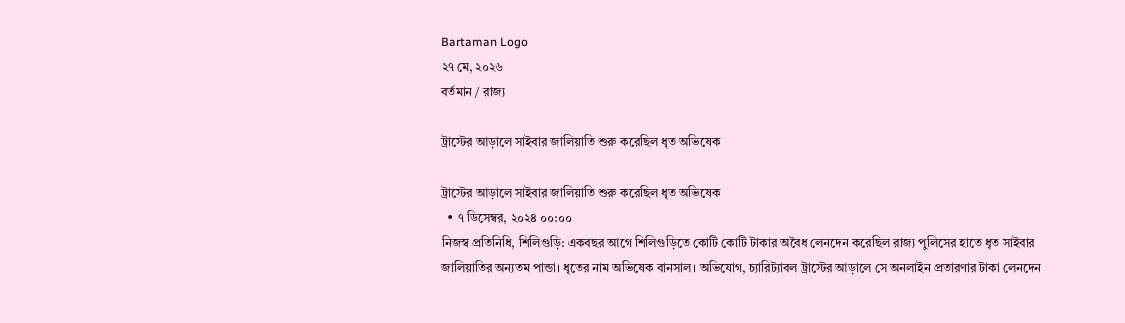Bartaman Logo
২৭ মে, ২০২৬
বর্তমান / রাজ্য

ট্রাস্টের আড়ালে সাইবার জালিয়াতি শুরু করেছিল ধৃত অভিষেক

ট্রাস্টের আড়ালে সাইবার জালিয়াতি শুরু করেছিল ধৃত অভিষেক
  • ৭ ডিসেম্বর, ২০২৪ ০০:০০
নিজস্ব প্রতিনিধি, শিলিগুড়ি: একবছর আগে শিলিগুড়িতে কোটি কোটি টাকার অবৈধ লেনদেন করেছিল রাজ্য পুলিসের হাতে ধৃত সাইবার জালিয়াতির অন্যতম পান্ডা। ধৃতের নাম অভিষেক বানসাল। অভিযোগ, চ্যারিট্যাবল ট্রাস্টের আড়ালে সে অনলাইন প্রতারণার টাকা লেনদেন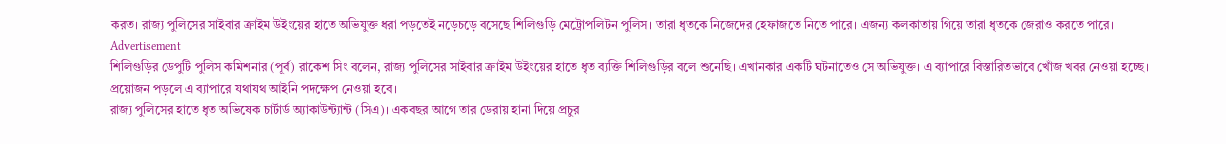করত। রাজ্য পুলিসের সাইবার ক্রাইম উইংয়ের হাতে অভিযুক্ত ধরা পড়তেই নড়েচড়ে বসেছে শিলিগুড়ি মেট্রোপলিটন পুলিস। তারা ধৃতকে নিজেদের হেফাজতে নিতে পারে। এজন্য কলকাতায় গিয়ে তারা ধৃতকে জেরাও করতে পারে।
Advertisement
শিলিগুড়ির ডেপুটি পুলিস কমিশনার (পূর্ব) রাকেশ সিং বলেন, রাজ্য পুলিসের সাইবার ক্রাইম উইংয়ের হাতে ধৃত ব্যক্তি শিলিগুড়ির বলে শুনেছি। এখানকার একটি ঘটনাতেও সে অভিযুক্ত। এ ব্যাপারে বিস্তারিতভাবে খোঁজ খবর নেওয়া হচ্ছে। প্রয়োজন পড়লে এ ব্যাপারে যথাযথ আইনি পদক্ষেপ নেওয়া হবে।
রাজ্য পুলিসের হাতে ধৃত অভিষেক চার্টার্ড অ্যাকাউন্ট্যান্ট (সিএ)। একবছর আগে তার ডেরায় হানা দিয়ে প্রচুর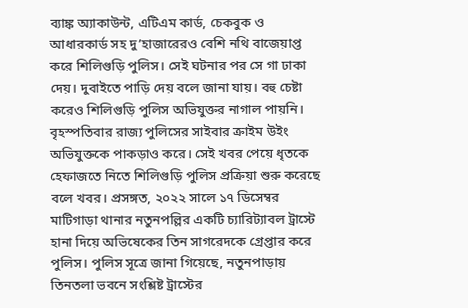ব্যাঙ্ক অ্যাকাউন্ট, এটিএম কার্ড, চেকবুক ও আধারকার্ড সহ দু’হাজারেরও বেশি নথি বাজেয়াপ্ত করে শিলিগুড়ি পুলিস। সেই ঘটনার পর সে গা ঢাকা দেয়। দুবাইতে পাড়ি দেয় বলে জানা যায়। বহু চেষ্টা করেও শিলিগুড়ি পুলিস অভিযুক্তর নাগাল পায়নি। বৃহস্পতিবার রাজ্য পুলিসের সাইবার ক্রাইম উইং অভিযুক্তকে পাকড়াও করে। সেই খবর পেয়ে ধৃতকে হেফাজতে নিতে শিলিগুড়ি পুলিস প্রক্রিয়া শুরু করেছে বলে খবর। প্রসঙ্গত, ২০২২ সালে ১৭ ডিসেম্বর মাটিগাড়া থানার নতুনপল্লির একটি চ্যারিট্যাবল ট্রাস্টে হানা দিয়ে অভিষেকের তিন সাগরেদকে গ্রেপ্তার করে পুলিস। পুলিস সূত্রে জানা গিয়েছে, নতুনপাড়ায় তিনতলা ভবনে সংশ্লিষ্ট ট্রাস্টের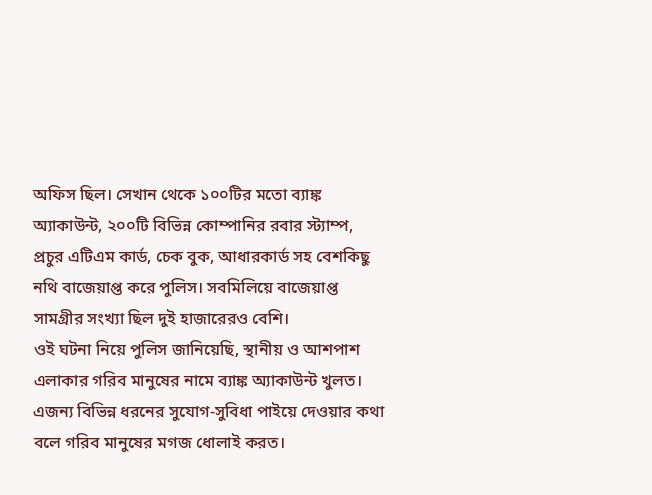অফিস ছিল। সেখান থেকে ১০০টির মতো ব্যাঙ্ক অ্যাকাউন্ট, ২০০টি বিভিন্ন কোম্পানির রবার স্ট্যাম্প, প্রচুর এটিএম কার্ড, চেক বুক, আধারকার্ড সহ বেশকিছু নথি বাজেয়াপ্ত করে পুলিস। সবমিলিয়ে বাজেয়াপ্ত সামগ্রীর সংখ্যা ছিল দুই হাজারেরও বেশি।
ওই ঘটনা নিয়ে পুলিস জানিয়েছি, স্থানীয় ও আশপাশ এলাকার গরিব মানুষের নামে ব্যাঙ্ক অ্যাকাউন্ট খুলত। এজন্য বিভিন্ন ধরনের সুযোগ-সুবিধা পাইয়ে দেওয়ার কথা বলে গরিব মানুষের মগজ ধোলাই করত।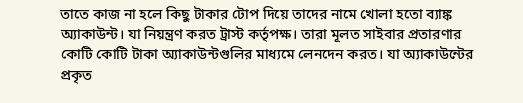তাতে কাজ না হলে কিছু টাকার টোপ দিয়ে তাদের নামে খোলা হতো ব্যাঙ্ক অ্যাকাউন্ট। যা নিয়ন্ত্রণ করত ট্রাস্ট কর্তৃপক্ষ। তারা মূলত সাইবার প্রতারণার কোটি কোটি টাকা অ্যাকাউন্টগুলির মাধ্যমে লেনদেন করত। যা অ্যাকাউন্টের প্রকৃত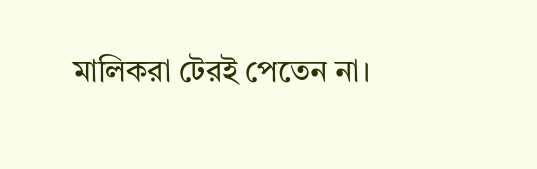মালিকরা টেরই পেতেন না।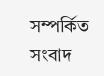সম্পর্কিত সংবাদ